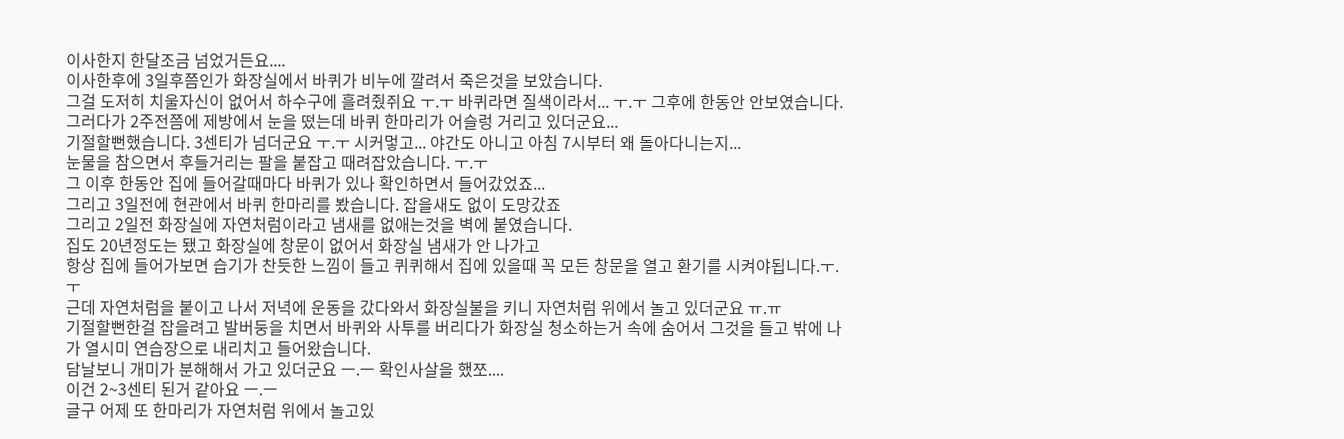이사한지 한달조금 넘었거든요....
이사한후에 3일후쯤인가 화장실에서 바퀴가 비누에 깔려서 죽은것을 보았습니다.
그걸 도저히 치울자신이 없어서 하수구에 흘려줬쥐요 ㅜ.ㅜ 바퀴라면 질색이라서... ㅜ.ㅜ 그후에 한동안 안보였습니다.
그러다가 2주전쯤에 제방에서 눈을 떴는데 바퀴 한마리가 어슬렁 거리고 있더군요...
기절할뻔했습니다. 3센티가 넘더군요 ㅜ.ㅜ 시커멓고... 야간도 아니고 아침 7시부터 왜 돌아다니는지...
눈물을 참으면서 후들거리는 팔을 붙잡고 때려잡았습니다. ㅜ.ㅜ
그 이후 한동안 집에 들어갈때마다 바퀴가 있나 확인하면서 들어갔었죠...
그리고 3일전에 현관에서 바퀴 한마리를 봤습니다. 잡을새도 없이 도망갔죠
그리고 2일전 화장실에 자연처럼이라고 냄새를 없애는것을 벽에 붙였습니다.
집도 20년정도는 됐고 화장실에 창문이 없어서 화장실 냄새가 안 나가고
항상 집에 들어가보면 습기가 찬듯한 느낌이 들고 퀴퀴해서 집에 있을때 꼭 모든 창문을 열고 환기를 시켜야됩니다.ㅜ.ㅜ
근데 자연처럼을 붙이고 나서 저녁에 운동을 갔다와서 화장실불을 키니 자연처럼 위에서 놀고 있더군요 ㅠ.ㅠ
기절할뻔한걸 잡을려고 발버둥을 치면서 바퀴와 사투를 버리다가 화장실 청소하는거 속에 숨어서 그것을 들고 밖에 나가 열시미 연습장으로 내리치고 들어왔습니다.
담날보니 개미가 분해해서 가고 있더군요 ㅡ.ㅡ 확인사살을 했쪼....
이건 2~3센티 된거 같아요 ㅡ.ㅡ
글구 어제 또 한마리가 자연처럼 위에서 놀고있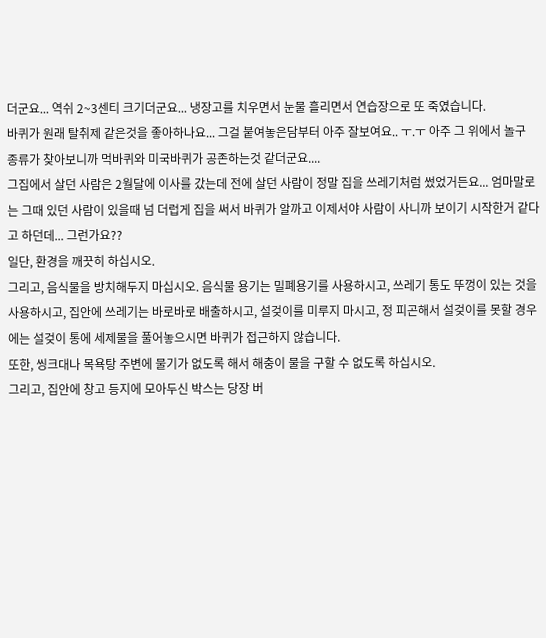더군요... 역쉬 2~3센티 크기더군요... 냉장고를 치우면서 눈물 흘리면서 연습장으로 또 죽였습니다.
바퀴가 원래 탈취제 같은것을 좋아하나요... 그걸 붙여놓은담부터 아주 잘보여요.. ㅜ.ㅜ 아주 그 위에서 놀구
종류가 찾아보니까 먹바퀴와 미국바퀴가 공존하는것 같더군요....
그집에서 살던 사람은 2월달에 이사를 갔는데 전에 살던 사람이 정말 집을 쓰레기처럼 썼었거든요... 엄마말로는 그때 있던 사람이 있을때 넘 더럽게 집을 써서 바퀴가 알까고 이제서야 사람이 사니까 보이기 시작한거 같다고 하던데... 그런가요??
일단, 환경을 깨끗히 하십시오.
그리고, 음식물을 방치해두지 마십시오. 음식물 용기는 밀폐용기를 사용하시고, 쓰레기 통도 뚜껑이 있는 것을 사용하시고, 집안에 쓰레기는 바로바로 배출하시고, 설겆이를 미루지 마시고, 정 피곤해서 설겆이를 못할 경우에는 설겆이 통에 세제물을 풀어놓으시면 바퀴가 접근하지 않습니다.
또한, 씽크대나 목욕탕 주변에 물기가 없도록 해서 해충이 물을 구할 수 없도록 하십시오.
그리고, 집안에 창고 등지에 모아두신 박스는 당장 버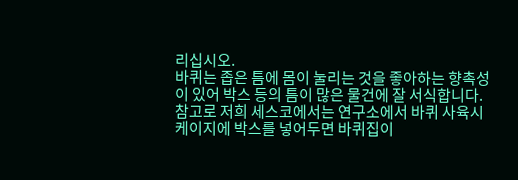리십시오.
바퀴는 좁은 틈에 몸이 눌리는 것을 좋아하는 향촉성이 있어 박스 등의 틈이 많은 물건에 잘 서식합니다.
참고로 저희 세스코에서는 연구소에서 바퀴 사육시 케이지에 박스를 넣어두면 바퀴집이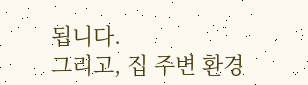됩니다.
그리고, 집 주변 환경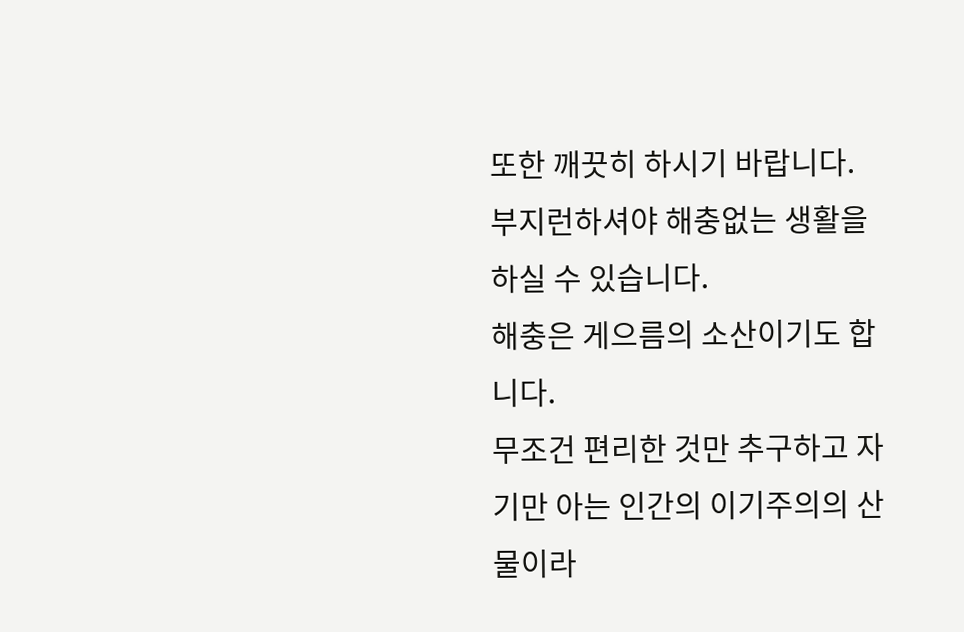또한 깨끗히 하시기 바랍니다.
부지런하셔야 해충없는 생활을 하실 수 있습니다.
해충은 게으름의 소산이기도 합니다.
무조건 편리한 것만 추구하고 자기만 아는 인간의 이기주의의 산물이라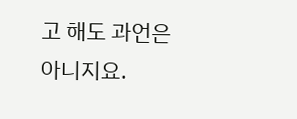고 해도 과언은 아니지요.